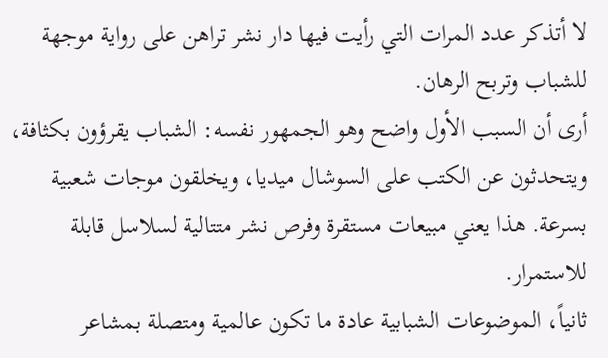لا أتذكر عدد المرات التي رأيت فيها دار نشر تراهن على رواية موجهة للشباب وتربح الرهان.
أرى أن السبب الأول واضح وهو الجمهور نفسه: الشباب يقرؤون بكثافة، ويتحدثون عن الكتب على السوشال ميديا، ويخلقون موجات شعبية بسرعة. هذا يعني مبيعات مستقرة وفرص نشر متتالية لسلاسل قابلة للاستمرار.
ثانياً، الموضوعات الشبابية عادة ما تكون عالمية ومتصلة بمشاعر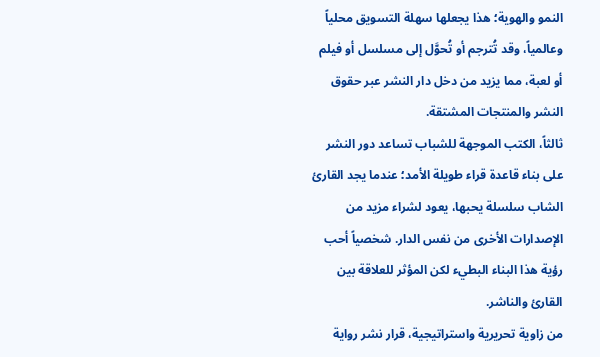النمو والهوية؛ هذا يجعلها سهلة التسويق محلياً وعالمياً، وقد تُترجم أو تُحوَّل إلى مسلسل أو فيلم أو لعبة، مما يزيد من دخل دار النشر عبر حقوق النشر والمنتجات المشتقة.
ثالثاً، الكتب الموجهة للشباب تساعد دور النشر على بناء قاعدة قراء طويلة الأمد؛ عندما يجد القارئ الشاب سلسلة يحبها، يعود لشراء مزيد من الإصدارات الأخرى من نفس الدار. شخصياً أحب رؤية هذا البناء البطيء لكن المؤثر للعلاقة بين القارئ والناشر.
من زاوية تحريرية واستراتيجية، قرار نشر رواية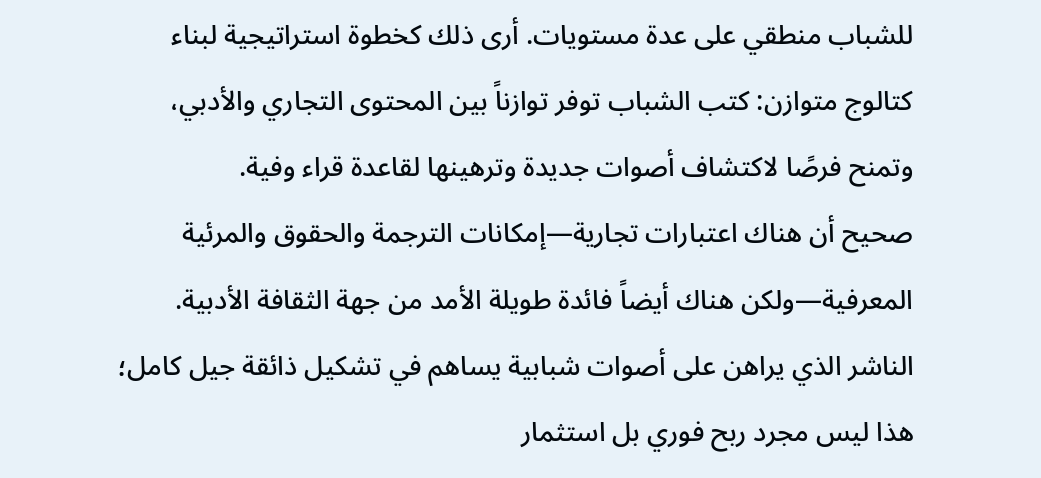للشباب منطقي على عدة مستويات. أرى ذلك كخطوة استراتيجية لبناء كتالوج متوازن: كتب الشباب توفر توازناً بين المحتوى التجاري والأدبي، وتمنح فرصًا لاكتشاف أصوات جديدة وترهينها لقاعدة قراء وفية.
صحيح أن هناك اعتبارات تجارية—إمكانات الترجمة والحقوق والمرئية المعرفية—ولكن هناك أيضاً فائدة طويلة الأمد من جهة الثقافة الأدبية. الناشر الذي يراهن على أصوات شبابية يساهم في تشكيل ذائقة جيل كامل؛ هذا ليس مجرد ربح فوري بل استثمار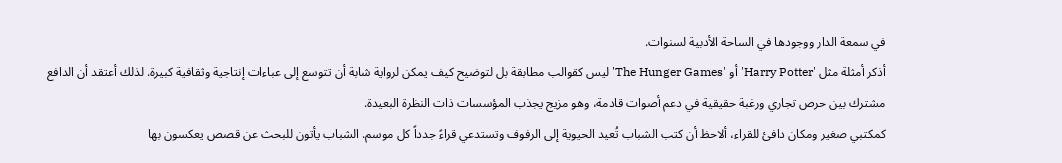في سمعة الدار ووجودها في الساحة الأدبية لسنوات.
أذكر أمثلة مثل 'Harry Potter' أو 'The Hunger Games' ليس كقوالب مطابقة بل لتوضيح كيف يمكن لرواية شابة أن تتوسع إلى عباءات إنتاجية وثقافية كبيرة. لذلك أعتقد أن الدافع مشترك بين حرص تجاري ورغبة حقيقية في دعم أصوات قادمة، وهو مزيج يجذب المؤسسات ذات النظرة البعيدة.
كمكتبي صغير ومكان دافئ للقراء، ألاحظ أن كتب الشباب تُعيد الحيوية إلى الرفوف وتستدعي قراءً جدداً كل موسم. الشباب يأتون للبحث عن قصص يعكسون بها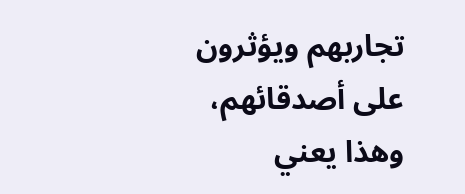تجاربهم ويؤثرون على أصدقائهم، وهذا يعني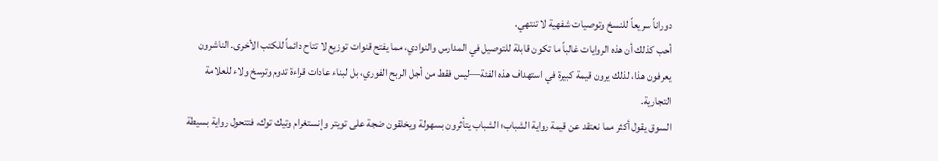دوراناً سريعاً للنسخ وتوصيات شفهية لا تنتهي.
أحب كذلك أن هذه الروايات غالباً ما تكون قابلة للتوصيل في المدارس والنوادي، مما يفتح قنوات توزيع لا تتاح دائماً للكتب الأخرى. الناشرون يعرفون هذا، لذلك يرون قيمة كبيرة في استهداف هذه الفئة—ليس فقط من أجل الربح الفوري، بل لبناء عادات قراءة تدوم وترسخ ولاء للعلامة التجارية.
السوق يقول أكثر مما نعتقد عن قيمة رواية الشباب؛ الشباب يتأثرون بسهولة ويخلقون ضجة على تويتر وإنستغرام وتيك توك، فتتحول رواية بسيطة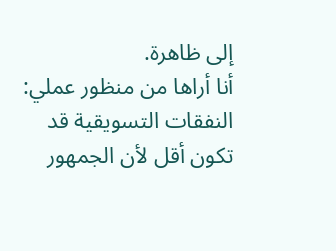إلى ظاهرة.
أنا أراها من منظور عملي: النفقات التسويقية قد تكون أقل لأن الجمهور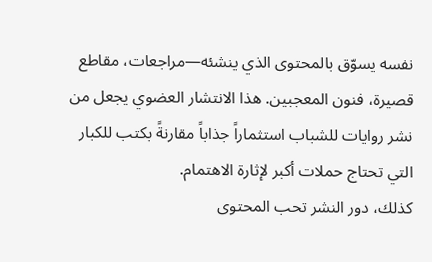نفسه يسوّق بالمحتوى الذي ينشئه—مراجعات، مقاطع قصيرة، فنون المعجبين. هذا الانتشار العضوي يجعل من نشر روايات للشباب استثماراً جذاباً مقارنةً بكتب للكبار التي تحتاج حملات أكبر لإثارة الاهتمام.
كذلك، دور النشر تحب المحتوى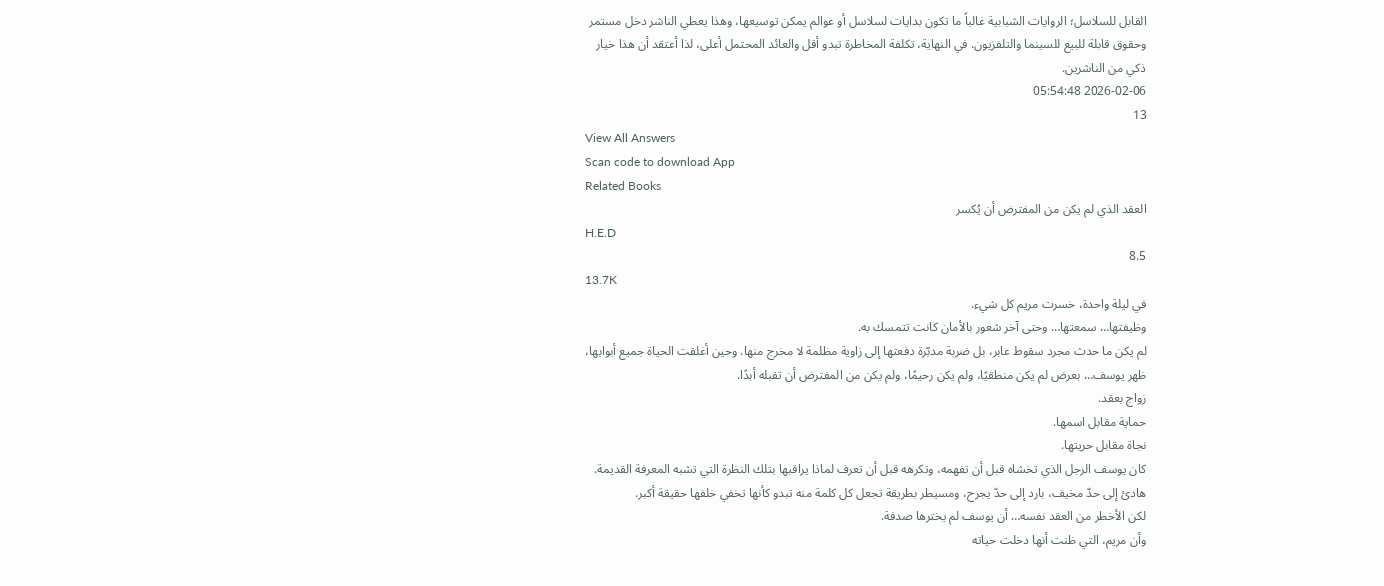القابل للسلاسل؛ الروايات الشبابية غالباً ما تكون بدايات لسلاسل أو عوالم يمكن توسيعها، وهذا يعطي الناشر دخل مستمر وحقوق قابلة للبيع للسينما والتلفزيون. في النهاية، تكلفة المخاطرة تبدو أقل والعائد المحتمل أعلى، لذا أعتقد أن هذا خيار ذكي من الناشرين.
2026-02-06 05:54:48
13
View All Answers
Scan code to download App
Related Books
العقد الذي لم يكن من المفترض أن يُكسر
H.E.D
8.5
13.7K
في ليلة واحدة، خسرت مريم كل شيء.
وظيفتها… سمعتها… وحتى آخر شعور بالأمان كانت تتمسك به.
لم يكن ما حدث مجرد سقوط عابر، بل ضربة مدبّرة دفعتها إلى زاوية مظلمة لا مخرج منها. وحين أغلقت الحياة جميع أبوابها، ظهر يوسف… بعرض لم يكن منطقيًا، ولم يكن رحيمًا، ولم يكن من المفترض أن تقبله أبدًا.
زواج بعقد.
حماية مقابل اسمها.
نجاة مقابل حريتها.
كان يوسف الرجل الذي تخشاه قبل أن تفهمه، وتكرهه قبل أن تعرف لماذا يراقبها بتلك النظرة التي تشبه المعرفة القديمة. هادئ إلى حدّ مخيف، بارد إلى حدّ يجرح، ومسيطر بطريقة تجعل كل كلمة منه تبدو كأنها تخفي خلفها حقيقة أكبر.
لكن الأخطر من العقد نفسه… أن يوسف لم يخترها صدفة.
وأن مريم، التي ظنت أنها دخلت حياته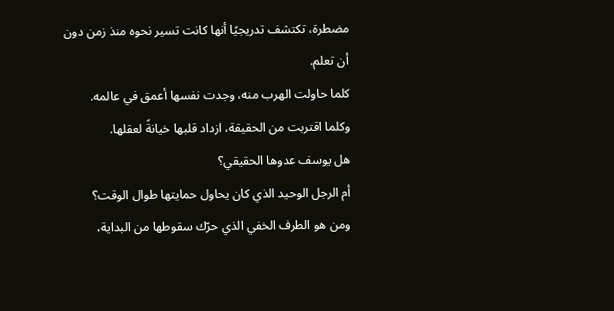مضطرة، تكتشف تدريجيًا أنها كانت تسير نحوه منذ زمن دون أن تعلم.
كلما حاولت الهرب منه، وجدت نفسها أعمق في عالمه.
وكلما اقتربت من الحقيقة، ازداد قلبها خيانةً لعقلها.
هل يوسف عدوها الحقيقي؟
أم الرجل الوحيد الذي كان يحاول حمايتها طوال الوقت؟
ومن هو الطرف الخفي الذي حرّك سقوطها من البداية،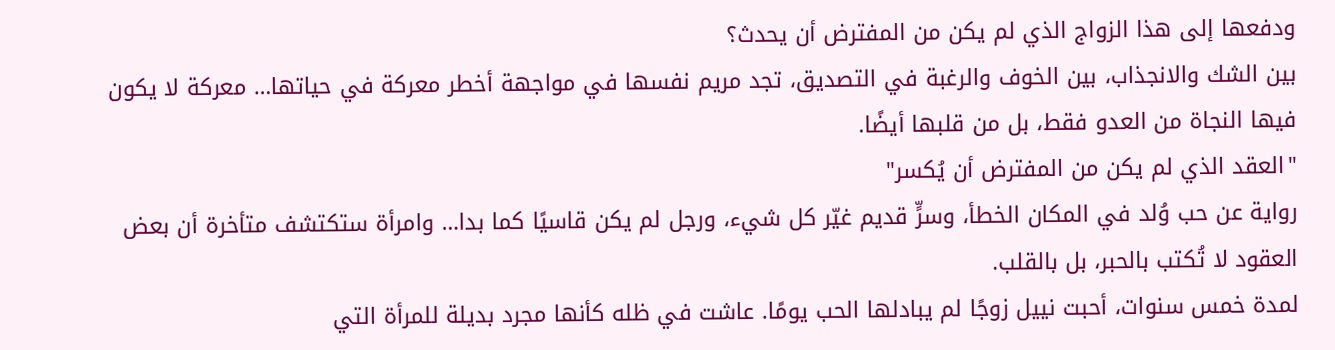ودفعها إلى هذا الزواج الذي لم يكن من المفترض أن يحدث؟
بين الشك والانجذاب، بين الخوف والرغبة في التصديق، تجد مريم نفسها في مواجهة أخطر معركة في حياتها… معركة لا يكون فيها النجاة من العدو فقط، بل من قلبها أيضًا.
"العقد الذي لم يكن من المفترض أن يُكسر"
رواية عن حب وُلد في المكان الخطأ، وسرٍّ قديم غيّر كل شيء، ورجل لم يكن قاسيًا كما بدا… وامرأة ستكتشف متأخرة أن بعض العقود لا تُكتب بالحبر، بل بالقلب.
لمدة خمس سنوات، أحبت نييل زوجًا لم يبادلها الحب يومًا. عاشت في ظله كأنها مجرد بديلة للمرأة التي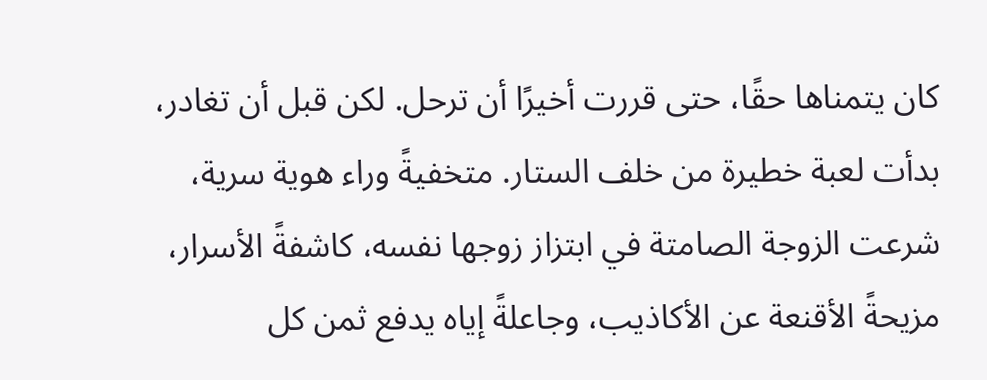كان يتمناها حقًا، حتى قررت أخيرًا أن ترحل. لكن قبل أن تغادر، بدأت لعبة خطيرة من خلف الستار. متخفيةً وراء هوية سرية، شرعت الزوجة الصامتة في ابتزاز زوجها نفسه، كاشفةً الأسرار، مزيحةً الأقنعة عن الأكاذيب، وجاعلةً إياه يدفع ثمن كل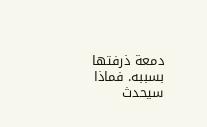دمعة ذرفتها بسببه. فماذا سيحدث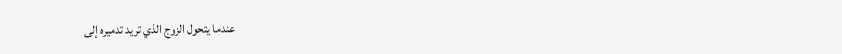عندما يتحول الزوج الذي تريد تدميره إلى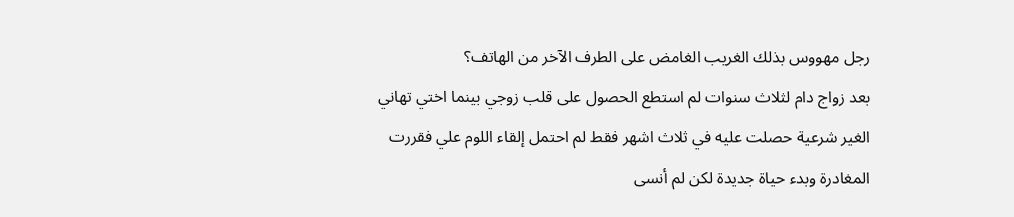رجل مهووس بذلك الغريب الغامض على الطرف الآخر من الهاتف؟
بعد زواج دام لثلاث سنوات لم استطع الحصول على قلب زوجي بينما اختي تهاني الغير شرعية حصلت عليه في ثلاث اشهر فقط لم احتمل إلقاء اللوم علي فقررت المغادرة وبدء حياة جديدة لكن لم أنسى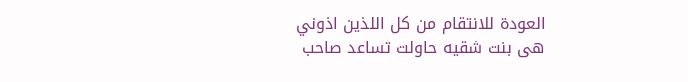العودة للانتقام من كل اللذين اذوني
هى بنت شقيه حاولت تساعد صاحب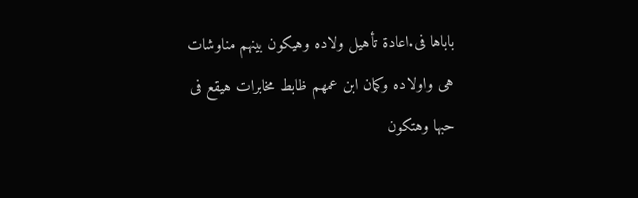باباها فى.اعادة تأهيل ولاده وهيكون بينهم مناوشات هى واولاده وكمان ابن عمهم ظابط مخابرات هيقع فى حبها وهتكون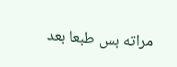مراته بس طبعا بعد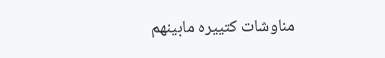مناوشات كتييره مابينهم